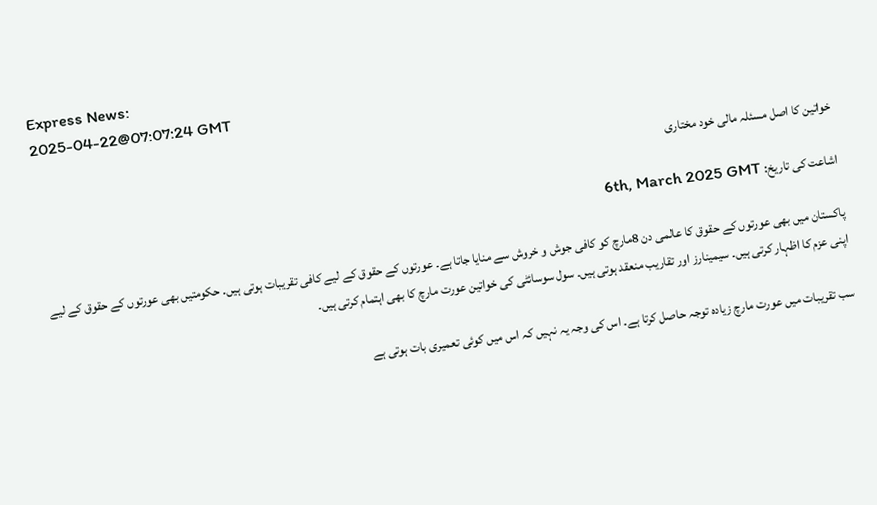Express News:
2025-04-22@07:07:24 GMT

خواتین کا اصل مسئلہ مالی خود مختاری

اشاعت کی تاریخ: 6th, March 2025 GMT

پاکستان میں بھی عورتوں کے حقوق کا عالمی دن 8مارچ کو کافی جوش و خروش سے منایا جاتا ہے۔ عورتوں کے حقوق کے لیے کافی تقریبات ہوتی ہیں۔ حکومتیں بھی عورتوں کے حقوق کے لیے اپنی عزم کا اظہار کرتی ہیں۔ سیمینارز اور تقاریب منعقد ہوتی ہیں۔ سول سوسائٹی کی خواتین عورت مارچ کا بھی اہتمام کرتی ہیں۔

سب تقریبات میں عورت مارچ زیادہ توجہ حاصل کرتا ہے۔ اس کی وجہ یہ نہیں کہ اس میں کوئی تعمیری بات ہوتی ہے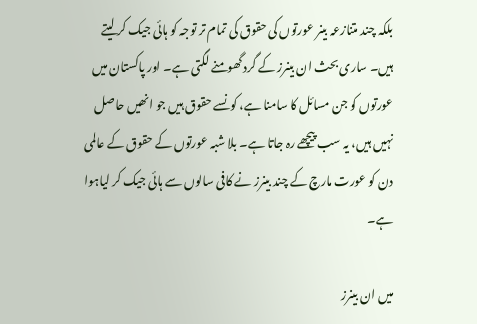بلکہ چند متنازعہ بینر عورتوں کی حقوق کی تمام تر توجہ کو ہائی جیک کر لیتے ہیں۔ ساری بحث ان بینرز کے گرد گھومنے لگتی ہے۔ اور پاکستان میں عورتوں کو جن مسائل کا سامنا ہے، کونسے حقوق ہیں جو انھیں حاصل نہیں ہیں، یہ سب پیچھے رہ جاتا ہے۔ بلا شبہ عورتوں کے حقوق کے عالمی دن کو عورت مارچ کے چند بینرز نے کافی سالوں سے ہائی جیک کر لیاہوا ہے۔

میں ان بینرز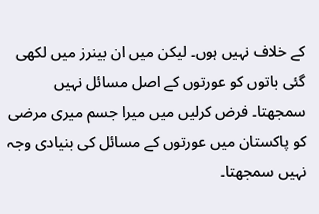کے خلاف نہیں ہوں۔ لیکن میں ان بینرز میں لکھی گئی باتوں کو عورتوں کے اصل مسائل نہیں سمجھتا۔ فرض کرلیں میں میرا جسم میری مرضی کو پاکستان میں عورتوں کے مسائل کی بنیادی وجہ نہیں سمجھتا۔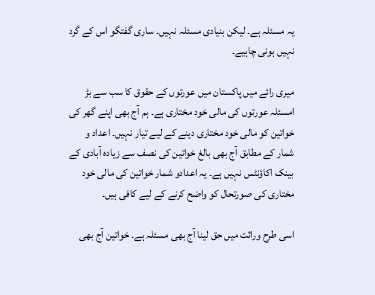یہ مسئلہ ہے۔ لیکن بنیادی مسئلہ نہیں۔ ساری گفتگو اس کے گرد نہیں ہونی چاہیے۔

میری رائے میں پاکستان میں عورتوں کے حقوق کا سب سے بڑ امسئلہ عورتوں کی مالی خود مختاری ہے۔ ہم آج بھی اپنے گھر کی خواتین کو مالی خود مختاری دینے کے لیے تیار نہیں۔ اعداد و شمار کے مطابق آج بھی بالغ خواتین کی نصف سے زیادہ آبادی کے بینک اکاؤنٹس نہیں ہے۔ یہ اعدادو شمار خواتین کی مالی خود مختاری کی صورتحال کو واضح کرنے کے لیے کافی ہیں۔

اسی طرح وراثت میں حق لینا آج بھی مسئلہ ہے۔ خواتین آج بھی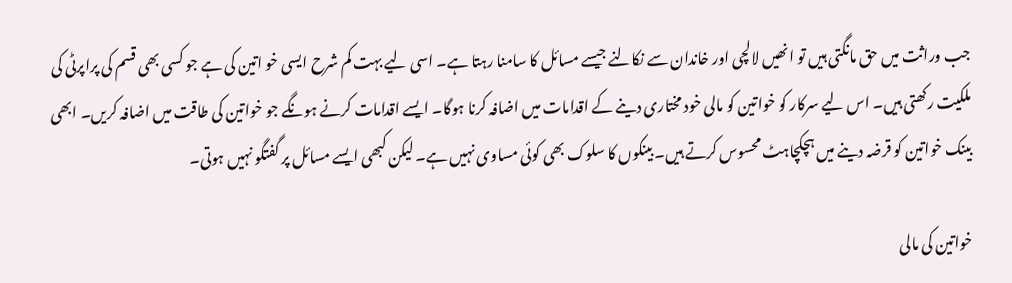جب وراثت میں حق مانگتی ہیں تو انھیں لالچی اور خاندان سے نکالنے جیسے مسائل کا سامنا رہتا ہے۔ اسی لیے بہت کم شرح ایسی خو اتین کی ہے جو کسی بھی قسم کی پراپرٹی کی ملکیت رکھتی ہیں۔ اس لیے سرکار کو خواتین کو مالی خود مختاری دینے کے اقدامات میں اضافہ کرنا ہوگا۔ ایسے اقدامات کرنے ہونگے جو خواتین کی طاقت میں اضافہ کریں۔ ابھی بینک خواتین کو قرضہ دینے میں ہچکچاہٹ محسوس کرتے ہیں۔ بینکوں کا سلوک بھی کوئی مساوی نہیں ہے۔ لیکن کبھی ایسے مسائل پر گفتگو نہیں ہوتی۔

خواتین کی مالی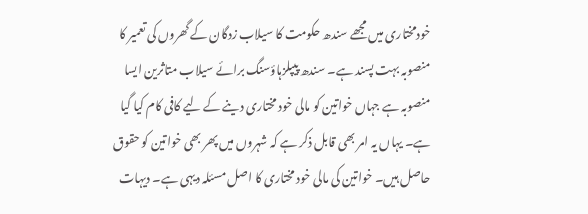خودمختاری میں مجھے سندھ حکومت کا سیلاب زدگان کے گھروں کی تعمیر کا منصوبہ بہت پسند ہے۔ سندھ پیپلزہاؤسنگ برائے سیلاب متاثرین ایسا منصوبہ ہے جہاں خواتین کو مالی خود مختاری دینے کے لیے کافی کام کیا گیا ہے۔ یہاں یہ امر بھی قابل ذکر ہے کہ شہروں میں پھر بھی خواتین کو حقوق حاصل ہیں۔ خواتین کی مالی خود مختاری کا اصل مسئلہ دیہی ہے۔ دیہات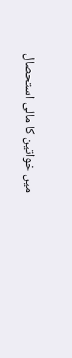میں خواتین کا مالی استحصال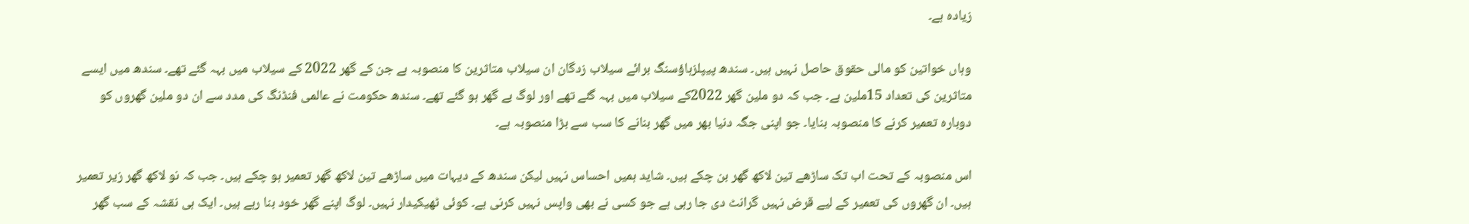زیادہ ہے۔

وہاں خواتین کو مالی حقوق حاصل نہیں ہیں۔ سندھ پیپلزہاؤسنگ برائے سیلاب زدگان ان سیلاب متاثرین کا منصوبہ ہے جن کے گھر 2022 کے سیلاب میں بہہ گئے تھے۔ سندھ میں ایسے متاثرین کی تعداد 15ملین ہے۔ جب کہ دو ملین گھر 2022کے سیلاب میں بہہ گئے تھے اور لوگ بے گھر ہو گئے تھے۔ سندھ حکومت نے عالمی فنڈنگ کی مدد سے ان دو ملین گھروں کو دوبارہ تعمیر کرنے کا منصوبہ بنایا۔ جو اپنی جگہ دنیا بھر میں گھر بنانے کا سب سے بڑا منصوبہ ہے۔

اس منصوبہ کے تحت اب تک ساڑھے تین لاکھ گھر بن چکے ہیں۔ شاید ہمیں احساس نہیں لیکن سندھ کے دیہات میں ساڑھے تین لاکھ گھر تعمیر ہو چکے ہیں۔ جب کہ نو لاکھ گھر زیر تعمیر ہیں۔ ان گھروں کی تعمیر کے لیے قرض نہیں گرانٹ دی جا رہی ہے جو کسی نے بھی واپس نہیں کرنی ہے۔ کوئی ٹھیکیدار نہیں۔ لوگ اپنے گھر خود بنا رہے ہیں۔ ایک ہی نقشہ کے سب گھر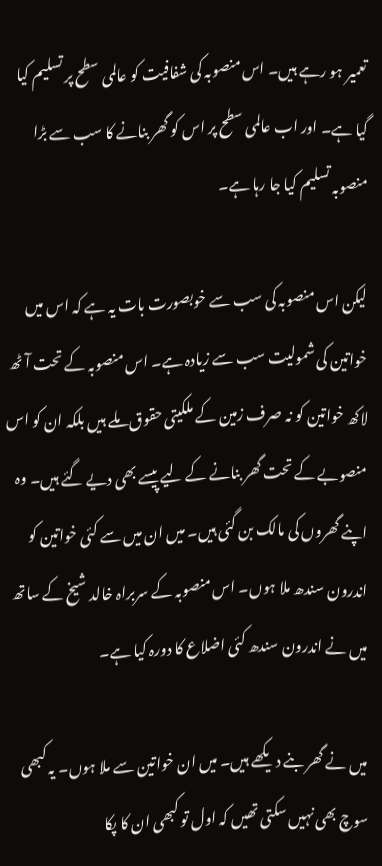تعمیر ہو رہے ہیں۔ اس منصوبہ کی شفافیت کو عالمی سطح پر تسلیم کیا گیا ہے۔ اور اب عالمی سطح پر اس کو گھر بنانے کا سب سے بڑا منصوبہ تسلیم کیا جا رہا ہے۔

لیکن اس منصوبہ کی سب سے خوبصورت بات یہ ہے کہ اس میں خواتین کی شمولیت سب سے زیادہ ہے۔ اس منصوبہ کے تحت آٹھ لاکھ خواتین کو نہ صرف زمین کے ملکیتی حقوق ملے ہیں بلکہ ان کو اس منصوبے کے تحت گھر بنانے کے لیے پیسے بھی دیے گئے ہیں۔ وہ اپنے گھروں کی مالک بن گئی ہیں۔ میں ان میں سے کئی خواتین کو اندرون سندھ ملا ہوں۔ اس منصوبہ کے سربراہ خالد شیخ کے ساتھ میں نے اندرون سندھ کئی اضلاع کا دورہ کیا ہے۔

میں نے گھر بنے دیکھے ہیں۔ میں ان خواتین سے ملا ہوں۔ یہ کبھی سوچ بھی نہیں سکتی تھیں کہ اول تو کبھی ان کا پکا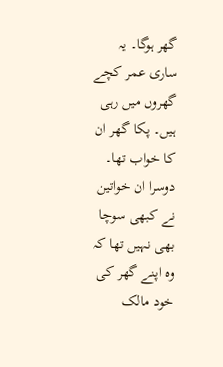گھر ہوگا۔ یہ ساری عمر کچے گھروں میں رہی ہیں۔ پکا گھر ان کا خواب تھا۔ دوسرا ان خواتین نے کبھی سوچا بھی نہیں تھا کہ وہ اپنے گھر کی خود مالک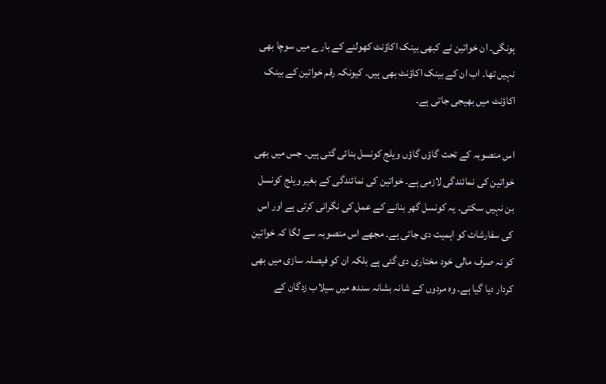ہونگی۔ ان خواتین نے کبھی بینک اکاؤنٹ کھولنے کے بارے میں سوچا بھی نہیں تھا۔ اب ان کے بینک اکاؤنٹ بھی ہیں۔ کیونکہ رقم خواتین کے بینک اکاؤنٹ میں بھیجی جاتی ہے۔

اس منصوبہ کے تحت گاؤں گاؤں ویلج کونسل بنائی گئی ہیں۔ جس میں بھی خواتین کی نمائندگی لازمی ہے۔ خواتین کی نمائندگی کے بغیر ویلج کونسل بن نہیں سکتی۔ یہ کونسل گھر بنانے کے عمل کی نگرانی کرتی ہے اور اس کی سفارشات کو اہمیت دی جاتی ہے۔ مجھے اس منصوبہ سے لگا کہ خواتین کو نہ صرف مالی خود مختاری دی گئی ہے بلکہ ان کو فیصلہ سازی میں بھی کردار دیا گیا ہے۔ وہ مردوں کے شانہ بشانہ سندھ میں سیلاب زدگان کے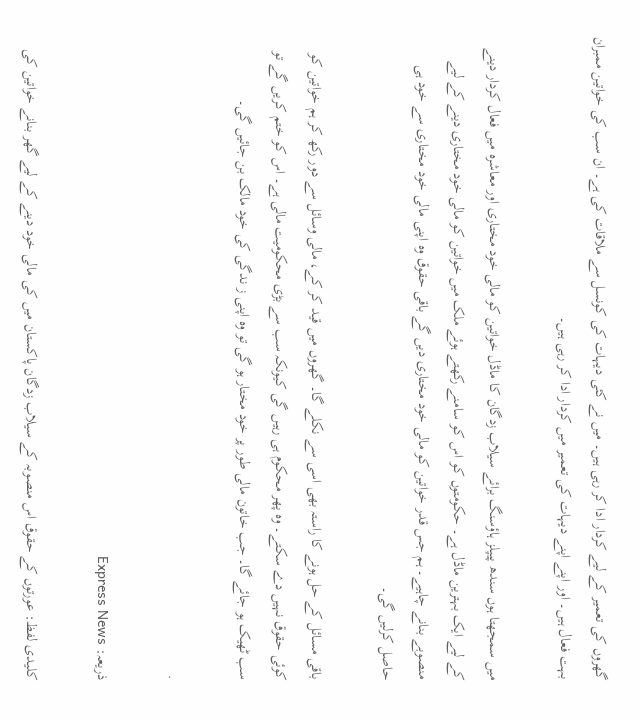گھروں کی تعمیر کے لیے کردار ادا کر رہی ہیں۔ میں نے کئی دیہات کی کونسل سے ملاقات کی ہے۔ ان سب کی خواتین ممبران بہت فعال ہیں۔ اور اپنے اپنے دیہات کی تعمیر میں کردار ادا کر رہی ہیں۔

میں سمجھتا ہوں سندھ پیپلز ہاؤسنگ برائے سیلاب زدگان کا ماڈل خواتین کو مالی خود مختاری اور معاشرہ میں فعال کردار دینے کے لیے ایک بہترین ماڈل ہے۔ حکومتوں کو اس کو سامنے رکھتے ہوئے ملک میں خواتین کو مالی خود مختاری دینے کے لیے منصوبے بنانے چاہیے۔ ہم جس قدر خواتین کو مالی خود مختاری دیں گے باقی حقوق وہ اپنی مالی خود مختاری سے خود ہی حاصل کرلیں گی۔

باقی مسائل کے حل ہونے کا راستہ بھی اسی سے نکلے گا۔ گھروں میں قید کر کے، مالی وسائل سے دور رکھ کر ہم خواتین کو کوئی حقوق نہیں دے سکتے۔ وہ پھر محکوم ہی رہیں گی کیونکہ سب سے بڑی محکومیت مالی ہے۔ اس کو ختم کریں گے تو سب ٹھیک ہو جائے گا۔ جب خاتون مالی طور پر خود مختار ہو گی تو وہ اپنی ز ندگی کی خود مالک بن جائیں گی۔

.

ذریعہ: Express News

کلیدی لفظ: عورتوں کے حقوق اس منصوبہ کے سیلاب زدگان پاکستان میں کی مالی خود دینے کے لیے گھر بنانے خواتین کی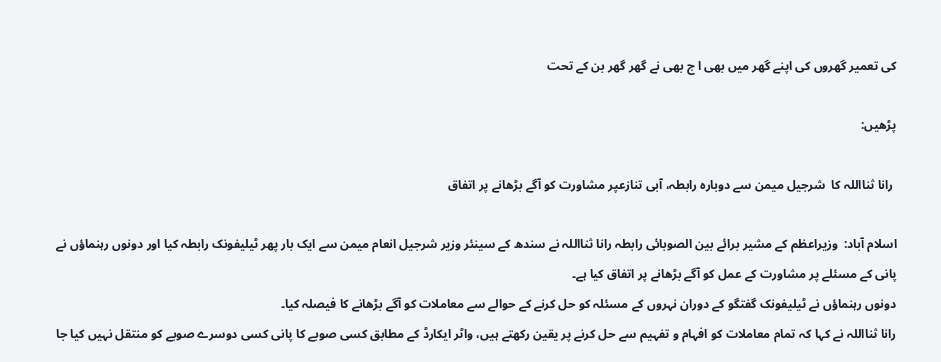کی تعمیر گھروں کی اپنے گھر میں بھی ا ج بھی نے گھر گھر بن کے تحت

پڑھیں:

 رانا ثنااللہ کا  شرجیل میمن سے دوبارہ رابطہ، آبی تنازعپر مشاورت کو آگے بڑھانے پر اتفاق

اسلام آباد:  وزیراعظم کے مشیر برائے بین الصوبائی رابطہ رانا ثنااللہ نے سندھ کے سینئر وزیر شرجیل انعام میمن سے ایک بار پھر ٹیلیفونک رابطہ کیا اور دونوں رہنماؤں نے پانی کے مسئلے پر مشاورت کے عمل کو آگے بڑھانے پر اتفاق کیا ہے۔
دونوں رہنماؤں نے ٹیلیفونک گفتگو کے دوران نہروں کے مسئلہ کو حل کرنے کے حوالے سے معاملات کو آگے بڑھانے کا فیصلہ کیا۔
رانا ثنااللہ نے کہا کہ تمام معاملات کو افہام و تفہیم سے حل کرنے پر یقین رکھتے ہیں، واٹر ایکارڈ کے مطابق کسی صوبے کا پانی کسی دوسرے صوبے کو منتقل نہیں کیا جا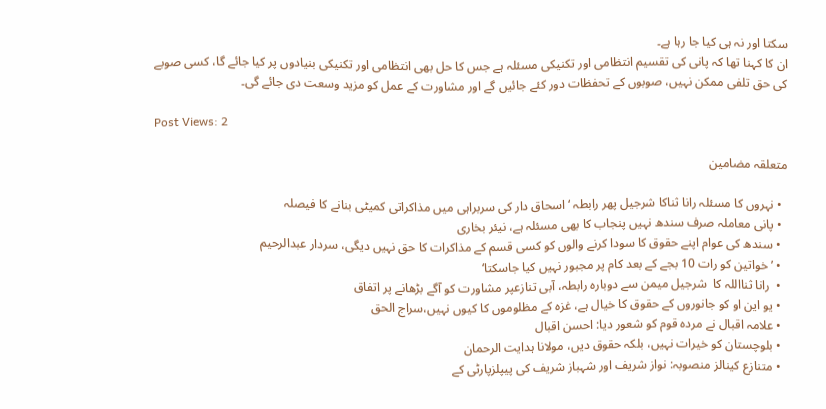سکتا اور نہ ہی کیا جا رہا ہے۔
ان کا کہنا تھا کہ پانی کی تقسیم انتظامی اور تکنیکی مسئلہ ہے جس کا حل بھی انتظامی اور تکنیکی بنیادوں پر کیا جائے گا، کسی صوبے کی حق تلفی ممکن نہیں، صوبوں کے تحفظات دور کئے جائیں گے اور مشاورت کے عمل کو مزید وسعت دی جائے گی۔

Post Views: 2

متعلقہ مضامین

  • نہروں کا مسئلہ رانا ثناکا شرجیل پھر رابطہ ‘ اسحاق دار کی سربراہی میں مذاکراتی کمیٹی بنانے کا فیصلہ
  • پانی معاملہ صرف سندھ نہیں پنجاب کا بھی مسئلہ ہے، نیئر بخاری
  • سندھ کی عوام اپنے حقوق کا سودا کرنے والوں کو کسی قسم کے مذاکرات کا حق نہیں دیگی، سردار عبدالرحیم
  • ’خواتین کو رات 10 بجے کے بعد کام پر مجبور نہیں کیا جاسکتا‘
  •  رانا ثنااللہ کا  شرجیل میمن سے دوبارہ رابطہ، آبی تنازعپر مشاورت کو آگے بڑھانے پر اتفاق
  • یو این او کو جانوروں کے حقوق کا خیال ہے، غزہ کے مظلوموں کا کیوں نہیں،سراج الحق
  • علامہ اقبال نے مردہ قوم کو شعور دیا: احسن اقبال
  • بلوچستان کو خیرات نہیں، بلکہ حقوق دیں، مولانا ہدایت الرحمان
  • متنازع کینالز منصوبہ: نواز شریف اور شہباز شریف کی پیپلزپارٹی کے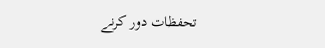تحفظات دور کرنے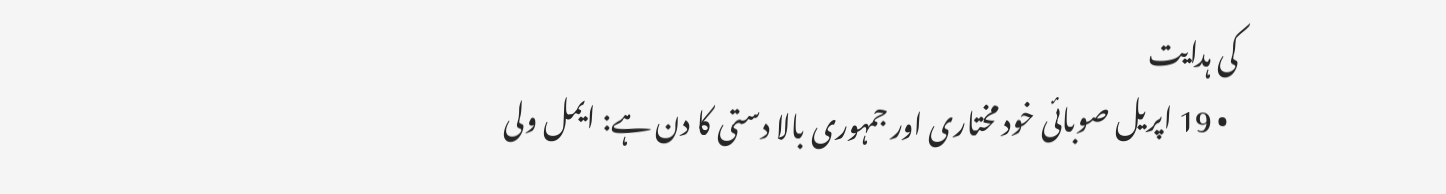کی ہدایت
  • 19 اپریل صوبائی خود مختاری اور جمہوری بالا دستی کا دن ہے: ایمل ولی